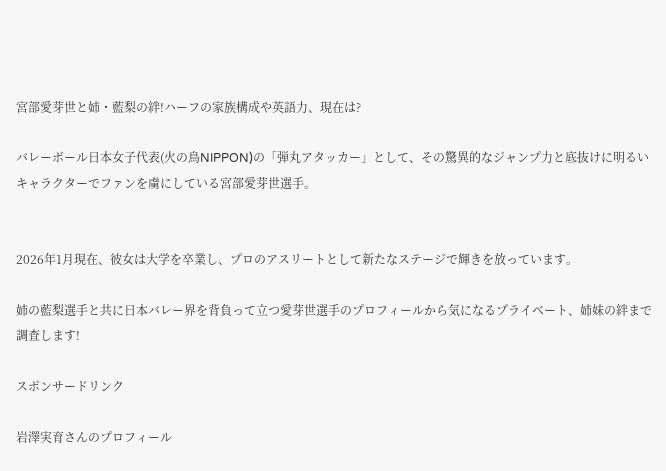宮部愛芽世と姉・藍梨の絆!ハーフの家族構成や英語力、現在は?

バレーボール日本女子代表(火の鳥NIPPON)の「弾丸アタッカー」として、その驚異的なジャンプ力と底抜けに明るいキャラクターでファンを虜にしている宮部愛芽世選手。


2026年1月現在、彼女は大学を卒業し、プロのアスリートとして新たなステージで輝きを放っています。

姉の藍梨選手と共に日本バレー界を背負って立つ愛芽世選手のプロフィールから気になるプライベート、姉妹の絆まで調査します!

スポンサードリンク

岩澤実育さんのプロフィール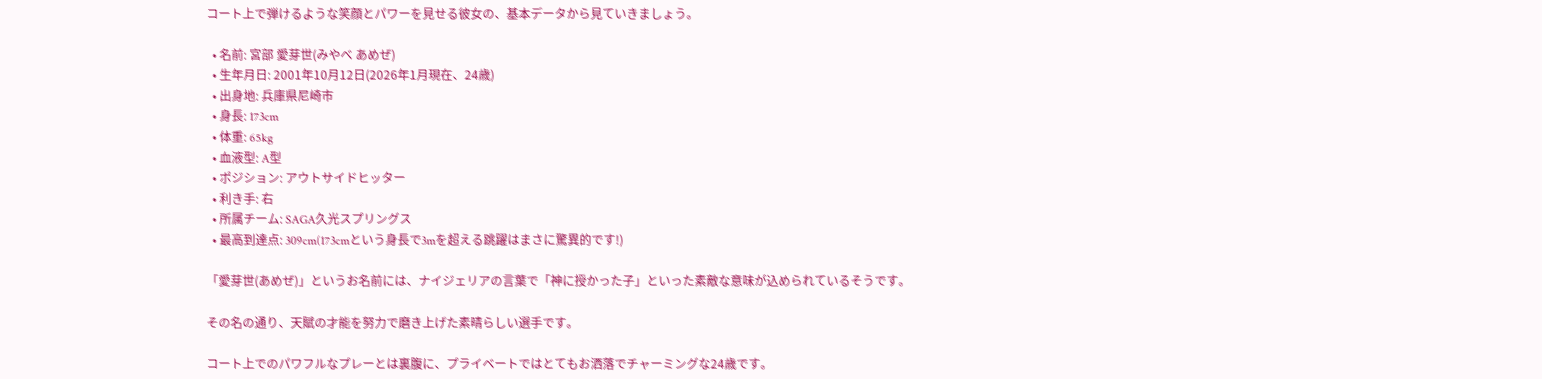コート上で弾けるような笑顔とパワーを見せる彼女の、基本データから見ていきましょう。

  • 名前: 宮部 愛芽世(みやべ あめぜ)
  • 生年月日: 2001年10月12日(2026年1月現在、24歳)
  • 出身地: 兵庫県尼崎市
  • 身長: 173cm
  • 体重: 65kg
  • 血液型: A型
  • ポジション: アウトサイドヒッター
  • 利き手: 右
  • 所属チーム: SAGA久光スプリングス
  • 最高到達点: 309cm(173cmという身長で3mを超える跳躍はまさに驚異的です!)

「愛芽世(あめぜ)」というお名前には、ナイジェリアの言葉で「神に授かった子」といった素敵な意味が込められているそうです。

その名の通り、天賦の才能を努力で磨き上げた素晴らしい選手です。

コート上でのパワフルなプレーとは裏腹に、プライベートではとてもお洒落でチャーミングな24歳です。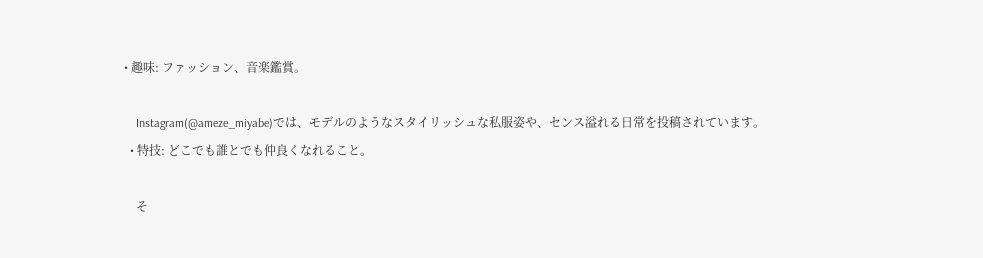• 趣味: ファッション、音楽鑑賞。

    Instagram(@ameze_miyabe)では、モデルのようなスタイリッシュな私服姿や、センス溢れる日常を投稿されています。
  • 特技: どこでも誰とでも仲良くなれること。

    そ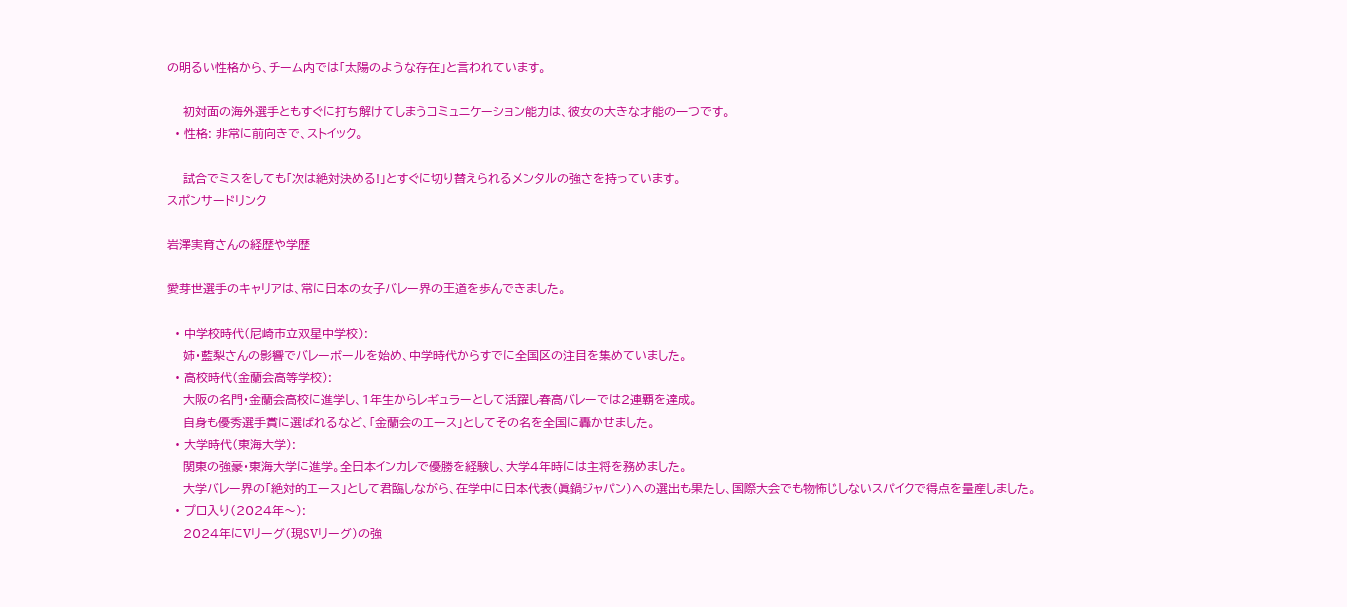の明るい性格から、チーム内では「太陽のような存在」と言われています。

    初対面の海外選手ともすぐに打ち解けてしまうコミュニケーション能力は、彼女の大きな才能の一つです。
  • 性格: 非常に前向きで、ストイック。

    試合でミスをしても「次は絶対決める!」とすぐに切り替えられるメンタルの強さを持っています。
スポンサードリンク

岩澤実育さんの経歴や学歴

愛芽世選手のキャリアは、常に日本の女子バレー界の王道を歩んできました。

  • 中学校時代(尼崎市立双星中学校):
    姉・藍梨さんの影響でバレーボールを始め、中学時代からすでに全国区の注目を集めていました。
  • 高校時代(金蘭会高等学校):
    大阪の名門・金蘭会高校に進学し、1年生からレギュラーとして活躍し春高バレーでは2連覇を達成。
    自身も優秀選手賞に選ばれるなど、「金蘭会のエース」としてその名を全国に轟かせました。
  • 大学時代(東海大学):
    関東の強豪・東海大学に進学。全日本インカレで優勝を経験し、大学4年時には主将を務めました。
    大学バレー界の「絶対的エース」として君臨しながら、在学中に日本代表(眞鍋ジャパン)への選出も果たし、国際大会でも物怖じしないスパイクで得点を量産しました。
  • プロ入り(2024年〜):
    2024年にVリーグ(現SVリーグ)の強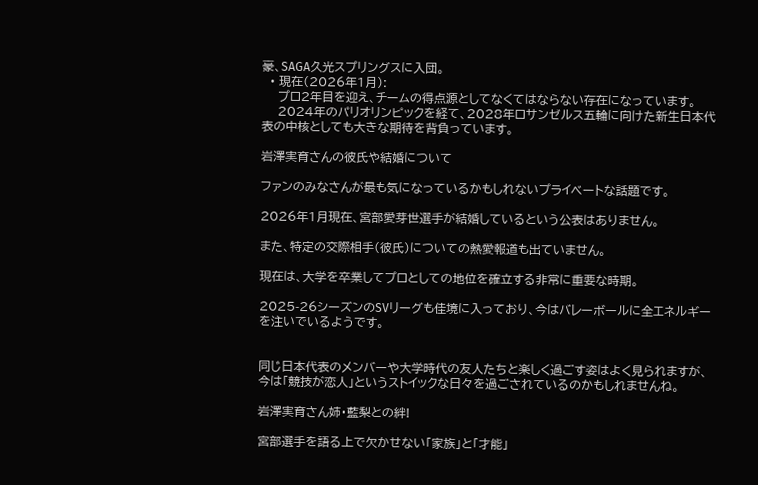豪、SAGA久光スプリングスに入団。
  • 現在(2026年1月):
    プロ2年目を迎え、チームの得点源としてなくてはならない存在になっています。
    2024年のパリオリンピックを経て、2028年ロサンゼルス五輪に向けた新生日本代表の中核としても大きな期待を背負っています。

岩澤実育さんの彼氏や結婚について

ファンのみなさんが最も気になっているかもしれないプライベートな話題です。

2026年1月現在、宮部愛芽世選手が結婚しているという公表はありません。

また、特定の交際相手(彼氏)についての熱愛報道も出ていません。

現在は、大学を卒業してプロとしての地位を確立する非常に重要な時期。

2025-26シーズンのSVリーグも佳境に入っており、今はバレーボールに全エネルギーを注いでいるようです。


同じ日本代表のメンバーや大学時代の友人たちと楽しく過ごす姿はよく見られますが、今は「競技が恋人」というストイックな日々を過ごされているのかもしれませんね。

岩澤実育さん姉・藍梨との絆!

宮部選手を語る上で欠かせない「家族」と「才能」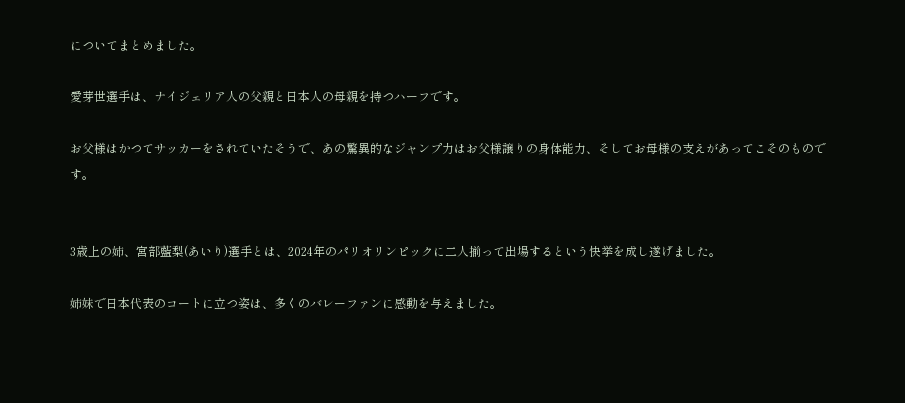についてまとめました。

愛芽世選手は、ナイジェリア人の父親と日本人の母親を持つハーフです。

お父様はかつてサッカーをされていたそうで、あの驚異的なジャンプ力はお父様譲りの身体能力、そしてお母様の支えがあってこそのものです。


3歳上の姉、宮部藍梨(あいり)選手とは、2024年のパリオリンピックに二人揃って出場するという快挙を成し遂げました。

姉妹で日本代表のコートに立つ姿は、多くのバレーファンに感動を与えました。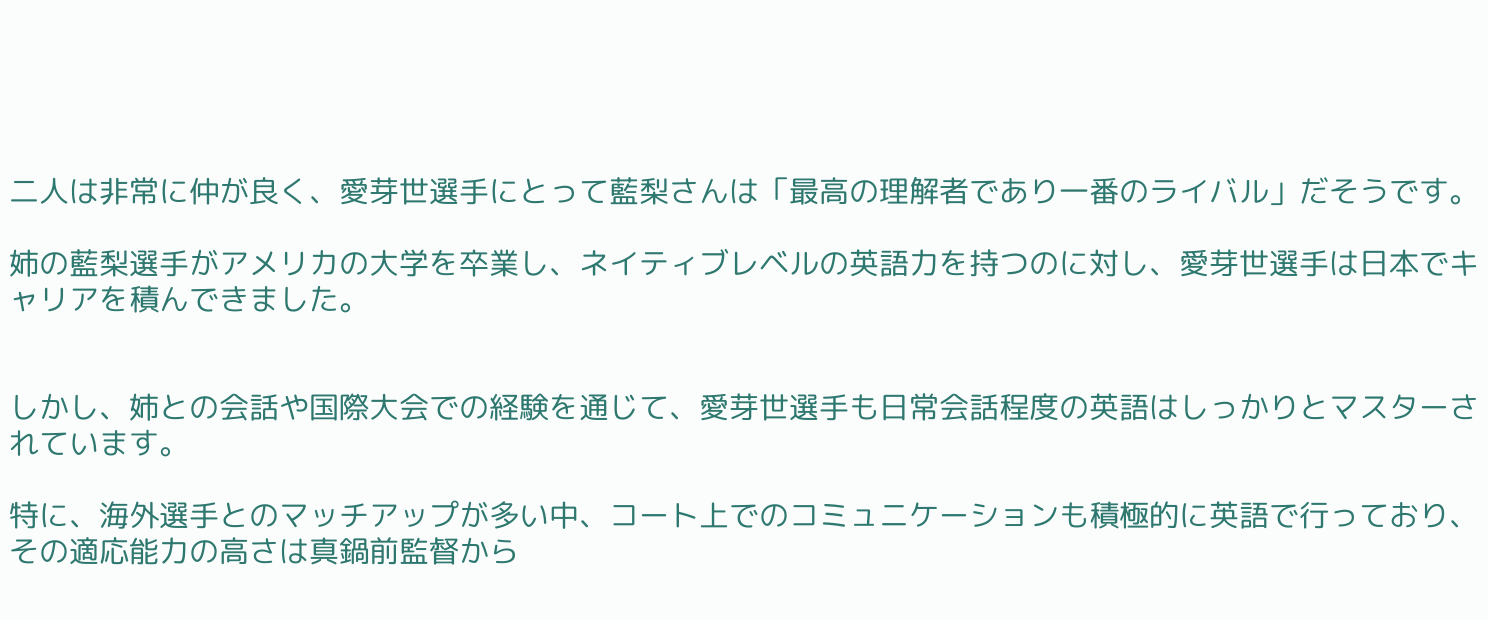二人は非常に仲が良く、愛芽世選手にとって藍梨さんは「最高の理解者であり一番のライバル」だそうです。

姉の藍梨選手がアメリカの大学を卒業し、ネイティブレベルの英語力を持つのに対し、愛芽世選手は日本でキャリアを積んできました。


しかし、姉との会話や国際大会での経験を通じて、愛芽世選手も日常会話程度の英語はしっかりとマスターされています。

特に、海外選手とのマッチアップが多い中、コート上でのコミュニケーションも積極的に英語で行っており、その適応能力の高さは真鍋前監督から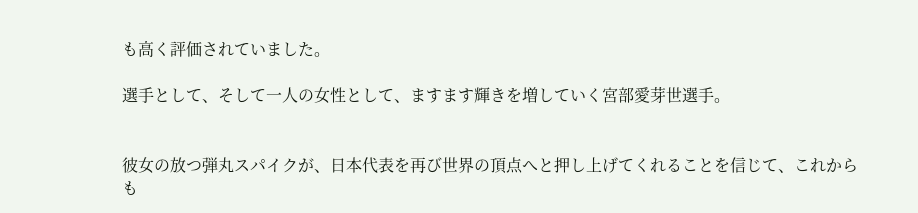も高く評価されていました。

選手として、そして一人の女性として、ますます輝きを増していく宮部愛芽世選手。


彼女の放つ弾丸スパイクが、日本代表を再び世界の頂点へと押し上げてくれることを信じて、これからも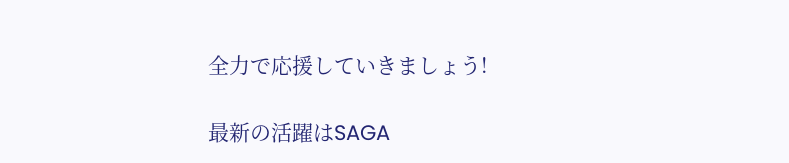全力で応援していきましょう!

最新の活躍はSAGA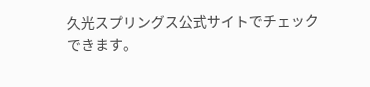久光スプリングス公式サイトでチェックできます。